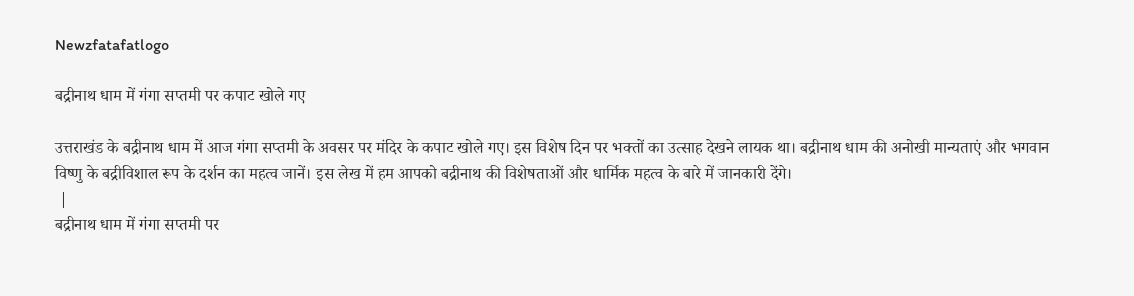Newzfatafatlogo

बद्रीनाथ धाम में गंगा सप्तमी पर कपाट खोले गए

उत्तराखंड के बद्रीनाथ धाम में आज गंगा सप्तमी के अवसर पर मंदिर के कपाट खोले गए। इस विशेष दिन पर भक्तों का उत्साह देखने लायक था। बद्रीनाथ धाम की अनोखी मान्यताएं और भगवान विष्णु के बद्रीविशाल रूप के दर्शन का महत्व जानें। इस लेख में हम आपको बद्रीनाथ की विशेषताओं और धार्मिक महत्व के बारे में जानकारी देंगे।
 |
बद्रीनाथ धाम में गंगा सप्तमी पर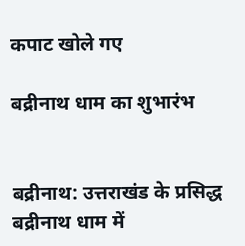कपाट खोले गए

बद्रीनाथ धाम का शुभारंभ


बद्रीनाथ: उत्तराखंड के प्रसिद्ध बद्रीनाथ धाम में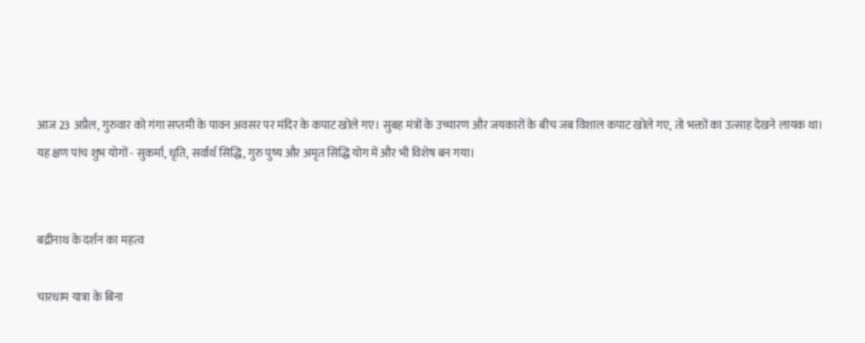आज 23 अप्रैल, गुरुवार को गंगा सप्तमी के पावन अवसर पर मंदिर के कपाट खोले गए। सुबह मंत्रों के उच्चारण और जयकारों के बीच जब विशाल कपाट खोले गए, तो भक्तों का उत्साह देखने लायक था। यह क्षण पांच शुभ योगों - सुकर्मा, धृति, सर्वार्थ सिद्धि, गुरु पुष्य और अमृत सिद्धि योग में और भी विशेष बन गया।


बद्रीनाथ के दर्शन का महत्व

चारधाम यात्रा के बिना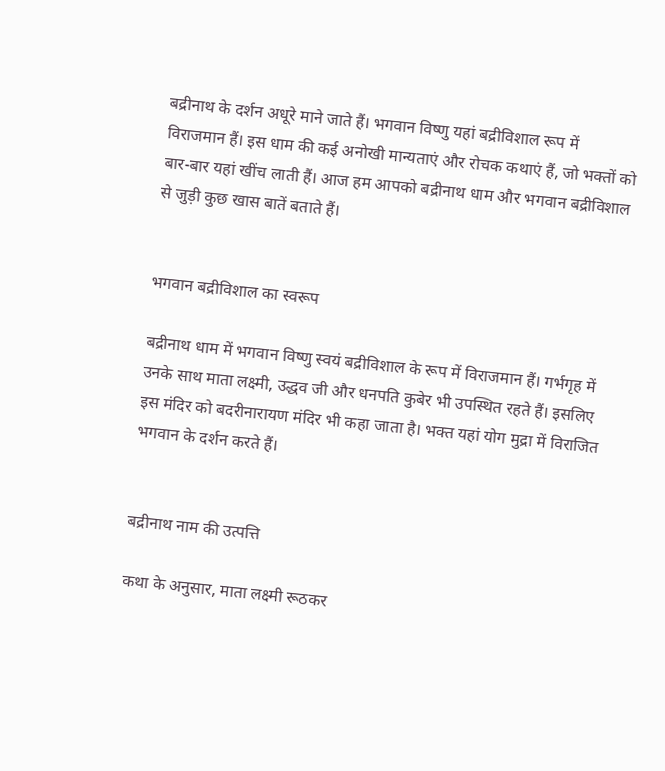बद्रीनाथ के दर्शन अधूरे माने जाते हैं। भगवान विष्णु यहां बद्रीविशाल रूप में विराजमान हैं। इस धाम की कई अनोखी मान्यताएं और रोचक कथाएं हैं, जो भक्तों को बार-बार यहां खींच लाती हैं। आज हम आपको बद्रीनाथ धाम और भगवान बद्रीविशाल से जुड़ी कुछ खास बातें बताते हैं।


भगवान बद्रीविशाल का स्वरूप

बद्रीनाथ धाम में भगवान विष्णु स्वयं बद्रीविशाल के रूप में विराजमान हैं। गर्भगृह में उनके साथ माता लक्ष्मी, उद्धव जी और धनपति कुबेर भी उपस्थित रहते हैं। इसलिए इस मंदिर को बदरीनारायण मंदिर भी कहा जाता है। भक्त यहां योग मुद्रा में विराजित भगवान के दर्शन करते हैं।


बद्रीनाथ नाम की उत्पत्ति

कथा के अनुसार, माता लक्ष्मी रूठकर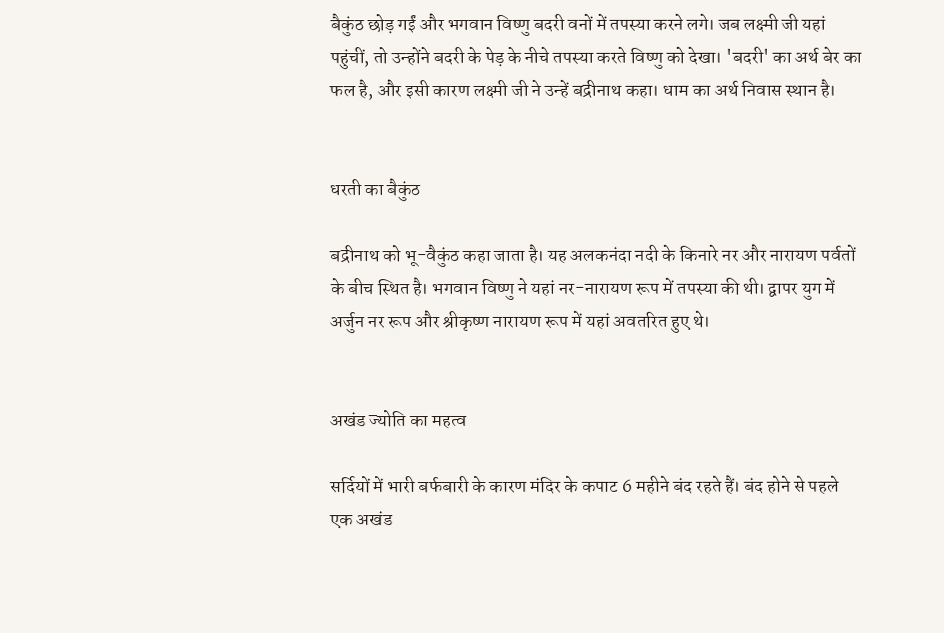बैकुंठ छोड़ गईं और भगवान विष्णु बदरी वनों में तपस्या करने लगे। जब लक्ष्मी जी यहां पहुंचीं, तो उन्होंने बदरी के पेड़ के नीचे तपस्या करते विष्णु को देखा। 'बदरी' का अर्थ बेर का फल है, और इसी कारण लक्ष्मी जी ने उन्हें बद्रीनाथ कहा। धाम का अर्थ निवास स्थान है।


धरती का बैकुंठ

बद्रीनाथ को भू-वैकुंठ कहा जाता है। यह अलकनंदा नदी के किनारे नर और नारायण पर्वतों के बीच स्थित है। भगवान विष्णु ने यहां नर-नारायण रूप में तपस्या की थी। द्वापर युग में अर्जुन नर रूप और श्रीकृष्ण नारायण रूप में यहां अवतरित हुए थे।


अखंड ज्योति का महत्व

सर्दियों में भारी बर्फबारी के कारण मंदिर के कपाट 6 महीने बंद रहते हैं। बंद होने से पहले एक अखंड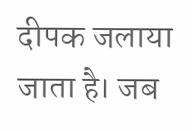दीपक जलाया जाता है। जब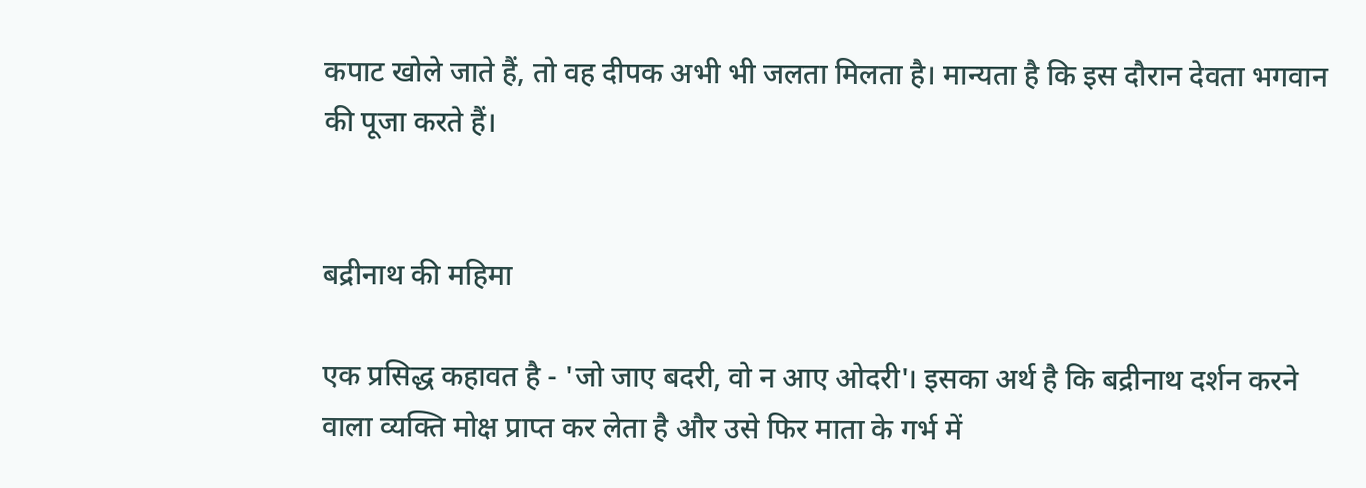कपाट खोले जाते हैं, तो वह दीपक अभी भी जलता मिलता है। मान्यता है कि इस दौरान देवता भगवान की पूजा करते हैं।


बद्रीनाथ की महिमा

एक प्रसिद्ध कहावत है - 'जो जाए बदरी, वो न आए ओदरी'। इसका अर्थ है कि बद्रीनाथ दर्शन करने वाला व्यक्ति मोक्ष प्राप्त कर लेता है और उसे फिर माता के गर्भ में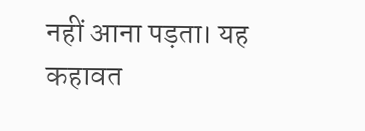नहीं आना पड़ता। यह कहावत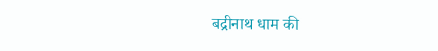बद्रीनाथ धाम की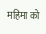महिमा को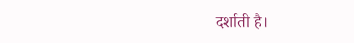दर्शाती है।